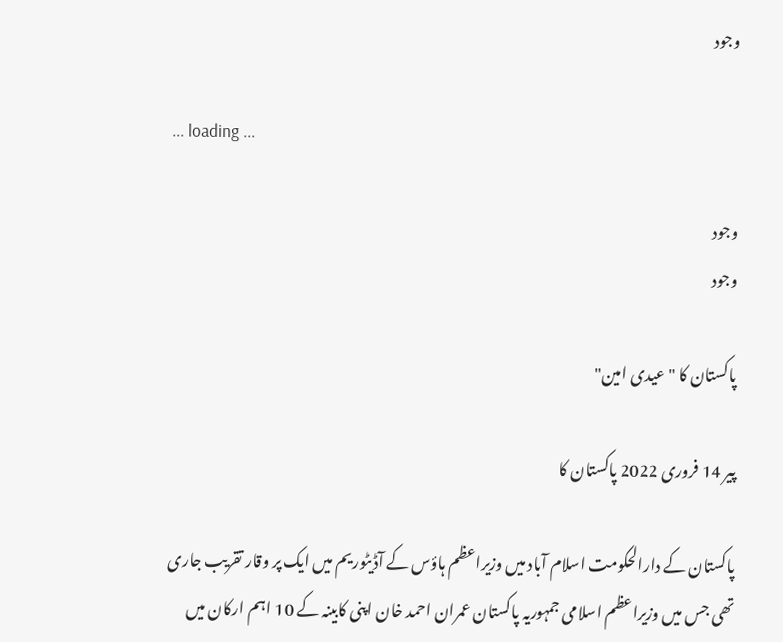وجود

... loading ...

وجود
وجود

پاکستان کا "عیدی امین"

پیر 14 فروری 2022 پاکستان کا

پاکستان کے دارالحکومت اسلام آباد میں وزیراعظم ہاؤس کے آڈیٹوریم میں ایک پر وقار تقریب جاری تھی جس میں وزیراعظم اسلامی جمہوریہ پاکستان عمران احمد خان اپنی کابینہ کے 10 اہم ارکان میں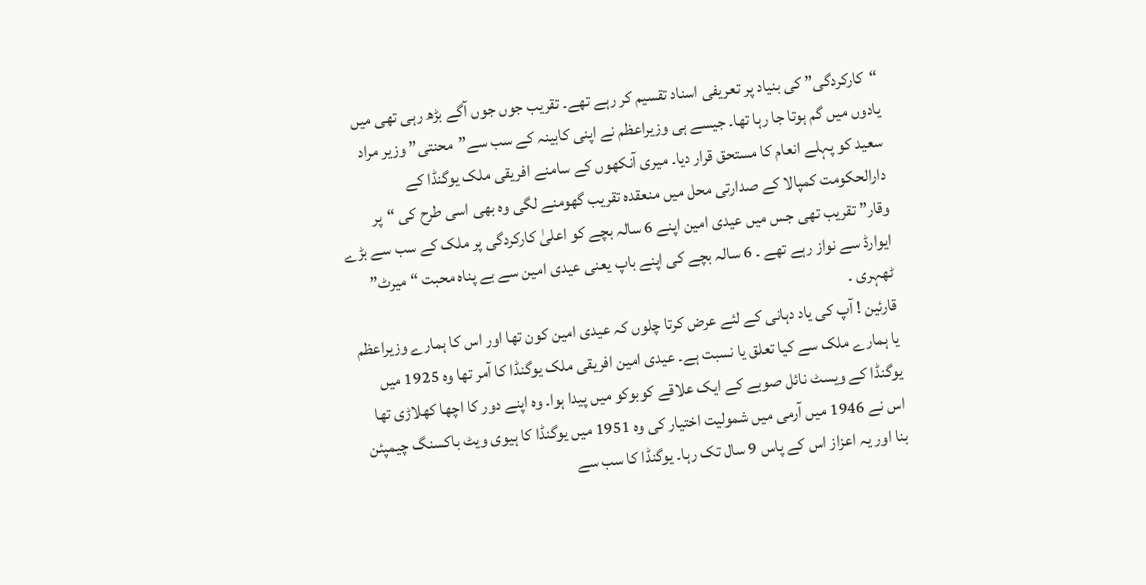“کارکردگی” کی بنیاد پر تعریفی اسناد تقسیم کر رہے تھے۔ تقریب جوں جوں آگے بڑھ رہی تھی میں یادوں میں گم ہوتا جا رہا تھا۔ جیسے ہی وزیراعظم نے اپنی کابینہ کے سب سے”محنتی” وزیر مراد سعید کو پہلے انعام کا مستحق قرار دیا۔ میری آنکھوں کے سامنے افریقی ملک یوگنڈا کے دارالحکومت کمپالا کے صدارتی محل میں منعقدہ تقریب گھومنے لگی وہ بھی اسی طرح کی “پر وقار” تقریب تھی جس میں عیدی امین اپنے 6 سالہ بچے کو اعلیٰ کارکردگی پر ملک کے سب سے بڑے ایوارڈ سے نواز رہے تھے ۔ 6 سالہ بچے کی اپنے باپ یعنی عیدی امین سے بے پناہ محبت “میرٹ” ٹھہری ۔
قارئین ! آپ کی یاد دہانی کے لئے عرض کرتا چلوں کہ عیدی امین کون تھا اور اس کا ہمارے وزیراعظم یا ہمارے ملک سے کیا تعلق یا نسبت ہے۔ عیدی امین افریقی ملک یوگنڈا کا آمر تھا وہ 1925 میں یوگنڈا کے ویسٹ نائل صوبے کے ایک علاقے کوبوکو میں پیدا ہوا۔ وہ اپنے دور کا اچھا کھلاڑی تھا اس نے 1946 میں آرمی میں شمولیت اختیار کی وہ 1951 میں یوگنڈا کا ہیوی ویٹ باکسنگ چیمپئن بنا اور یہ اعزاز اس کے پاس 9 سال تک رہا۔ یوگنڈا کا سب سے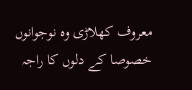معروف کھلاڑی وہ نوجوانوں خصوصا کے دلوں کا راجہ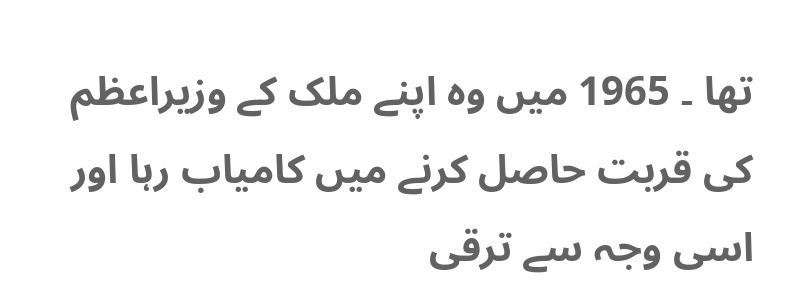تھا ۔ 1965 میں وہ اپنے ملک کے وزیراعظم کی قربت حاصل کرنے میں کامیاب رہا اور اسی وجہ سے ترقی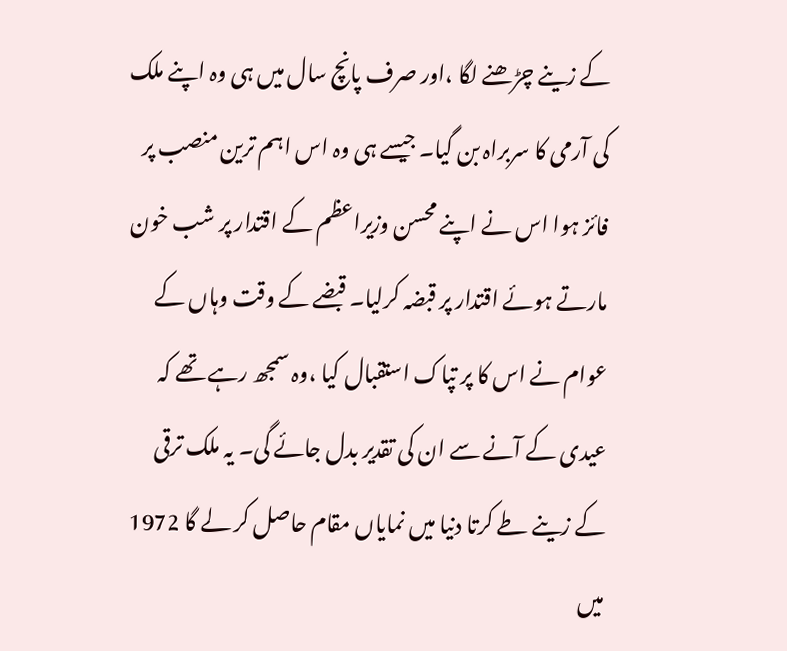کے زینے چڑھنے لگا ،اور صرف پانچ سال میں ہی وہ اپنے ملک کی آرمی کا سربراہ بن گیا۔ جیسے ہی وہ اس اہم ترین منصب پر فائز ہوا اس نے اپنے محسن وزیراعظم کے اقتدار پر شب خون مارتے ہوئے اقتدار پر قبضہ کرلیا۔ قبضے کے وقت وہاں کے عوام نے اس کا پر تپاک استقبال کیا ،وہ سمجھ رہے تھے کہ عیدی کے آنے سے ان کی تقدیر بدل جائے گی۔ یہ ملک ترقی کے زینے طے کرتا دنیا میں نمایاں مقام حاصل کر لے گا 1972 میں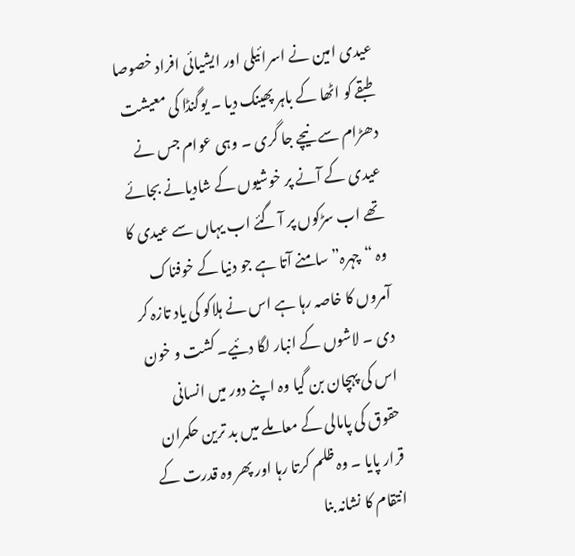عیدی امین نے اسرائیلی اور ایشیائی افراد خصوصا طبقے کو اٹھا کے باہر پھینک دیا ۔ یوگنڈا کی معیشت دھڑام سے نیچے جا گری ۔ وہی عوام جس نے عیدی کے آنے پر خوشیوں کے شادیانے بجائے تھے اب سڑکوں پر آ گئے اب یہاں سے عیدی کا وہ “چہرہ” سامنے آتا ہے جو دنیا کے خوفناک آمروں کا خاصہ رہا ہے اس نے ہلاکو کی یاد تازہ کر دی ۔ لاشوں کے انبار لگا دئیے۔ کشت و خون اس کی پہچان بن گیا وہ اپنے دور میں انسانی حقوق کی پامالی کے معاملے میں بد ترین حکمران قرار پایا ۔ وہ ظلم کرتا رہا اور پھر وہ قدرت کے انتقام کا نشانہ بنا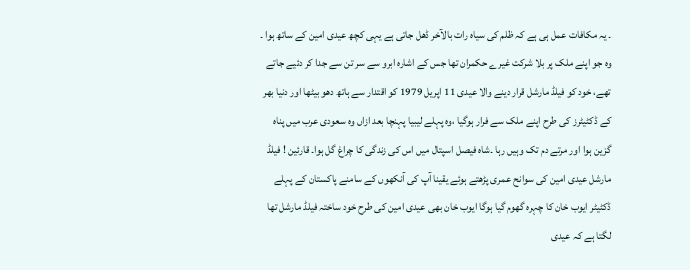۔ یہ مکافات عمل ہی ہے کہ ظلم کی سیاہ رات بالآخر ڈھل جاتی ہے یہی کچھ عیدی امین کے ساتھ ہوا ۔ وہ جو اپنے ملک پر بلا شرکت غیرے حکمران تھا جس کے اشارہ ابرو سے سر تن سے جدا کر دئیے جاتے تھے، خود کو فیلڈ مارشل قرار دینے والا عیدی 11 اپریل 1979 کو اقتدار سے ہاتھ دھو بیٹھا اور دنیا بھر کے ڈکٹیٹرز کی طرح اپنے ملک سے فرار ہوگیا ،وہ پہلے لیبیا پہنچا بعد ازاں وہ سعودی عرب میں پناہ گزین ہوا اور مرتے دم تک وہیں رہا ۔شاہ فیصل اسپتال میں اس کی زندگی کا چراغ گل ہوا۔ قارئین ! فیلڈ مارشل عیدی امین کی سوانح عمری پڑھتے ہوئے یقینا آپ کی آنکھوں کے سامنے پاکستان کے پہلے ڈکٹیٹر ایوب خان کا چہرہ گھوم گیا ہوگا ایوب خان بھی عیدی امین کی طرح خود ساختہ فیلڈ مارشل تھا لگتا ہے کہ عیدی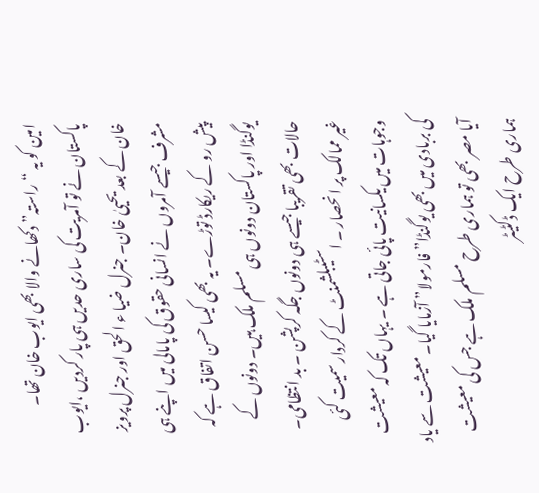امین کو یہ “راستہ” دکھانے والا بھی ایوب خان تھا۔ پاکستان نے تو آمریت کی ساری حدیں ہی پار کردیں ،ایوب خان کے بعد یحییٰ خان۔ جنرل ضیا ء الحق اور جنرل پرویز مشرف جیسے آمروں نے انسانی حقوق کی پامالی میں اپنے ہی پیش رو کے ریکارڈ توڑے۔ یہ بھی کیسا حسن اتفاق ہے کہ یوگنڈا اور پاکستان دونوں ہی مسلم ملک ہیں۔ دونوں کے حالات بھی تقریبا جیسے ہی دونوں جگہ کرپشن ۔ بد انتظامی۔ غیر ممالک پر انحصار ۔ اسٹیبلشمنٹ کے کردار سمیت کئی وجوہات میں یکسانیت پائی جاتی ہے ۔ یہاں تک کہ معیشت کی بربادی میں بھی یوگنڈا”فارمولا” آزمایا گیا۔ معیشت سے یاد آیا مصر بھی تو ہماری طرح مسلم ملک ہے جس کی معیشت ہماری طرح ایک ڈکٹیٹر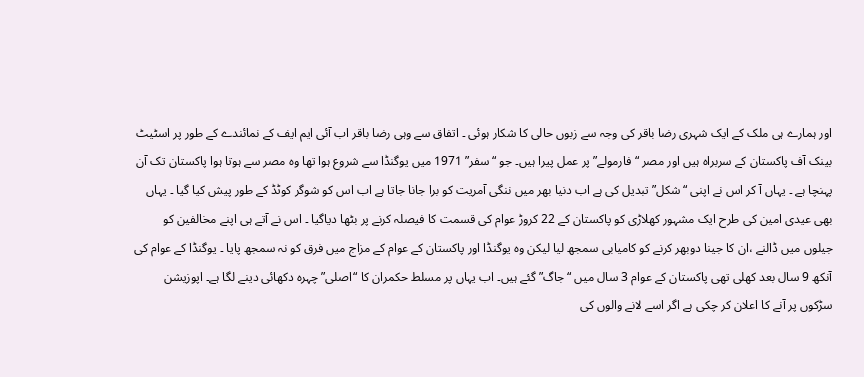اور ہمارے ہی ملک کے ایک شہری رضا باقر کی وجہ سے زبوں حالی کا شکار ہوئی ۔ اتفاق سے وہی رضا باقر اب آئی ایم ایف کے نمائندے کے طور پر اسٹیٹ بینک آف پاکستان کے سربراہ ہیں اور مصر “فارمولے” پر عمل پیرا ہیں۔ جو “سفر” 1971 میں یوگنڈا سے شروع ہوا تھا وہ مصر سے ہوتا ہوا پاکستان تک آن پہنچا ہے ۔ یہاں آ کر اس نے اپنی “شکل” تبدیل کی ہے اب دنیا بھر میں ننگی آمریت کو برا جانا جاتا ہے اب اس کو شوگر کوٹڈ کے طور پیش کیا گیا ۔ یہاں بھی عیدی امین کی طرح ایک مشہور کھلاڑی کو پاکستان کے 22 کروڑ عوام کی قسمت کا فیصلہ کرنے پر بٹھا دیاگیا ۔ اس نے آتے ہی اپنے مخالفین کو جیلوں میں ڈالنے ،ان کا جینا دوبھر کرنے کو کامیابی سمجھ لیا لیکن وہ یوگنڈا اور پاکستان کے عوام کے مزاج میں فرق کو نہ سمجھ پایا ۔ یوگنڈا کے عوام کی آنکھ 9 سال بعد کھلی تھی پاکستان کے عوام 3 سال میں “جاگ” گئے ہیں۔ اب یہاں پر مسلط حکمران کا “اصلی” چہرہ دکھائی دینے لگا ہے۔ اپوزیشن سڑکوں پر آنے کا اعلان کر چکی ہے اگر اسے لانے والوں کی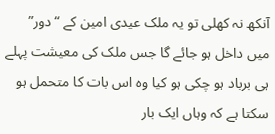آنکھ نہ کھلی تو یہ ملک عیدی امین کے “دور” میں داخل ہو جائے گا جس ملک کی معیشت پہلے ہی برباد ہو چکی ہو کیا وہ اس بات کا متحمل ہو سکتا ہے کہ وہاں ایک بار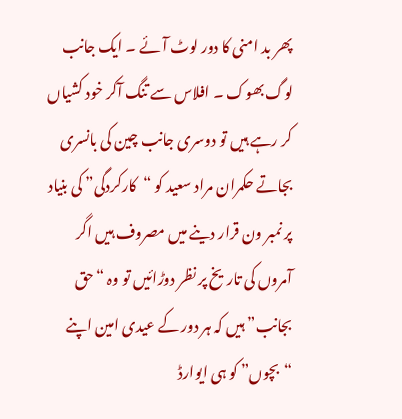پھر بد امنی کا دور لوٹ آئے ۔ ایک جانب لوگ بھوک ۔ افلاس سے تنگ آکر خود کشیاں کر رہے ہیں تو دوسری جانب چین کی بانسری بجاتے حکمران مراد سعید کو “کارکردگی” کی بنیاد پر نمبر ون قرار دینے میں مصروف ہیں اگر آمروں کی تاریخ پر نظر دوڑائیں تو وہ “حق بجانب” ہیں کہ ہر دور کے عیدی امین اپنے “بچوں” کو ہی ایوارڈ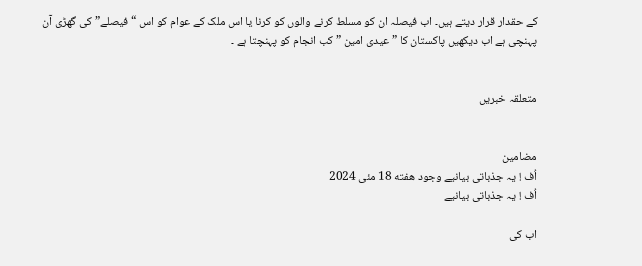کے حقدار قرار دیتے ہیں۔ اب فیصلہ ان کو مسلط کرنے والوں کو کرنا یا اس ملک کے عوام کو اس “فیصلے” کی گھڑی آن پہنچی ہے اب دیکھیں پاکستان کا ” عیدی امین ” کب انجام کو پہنچتا ہے ۔


متعلقہ خبریں


مضامین
اُف ! یہ جذباتی بیانیے وجود هفته 18 مئی 2024
اُف ! یہ جذباتی بیانیے

اب کی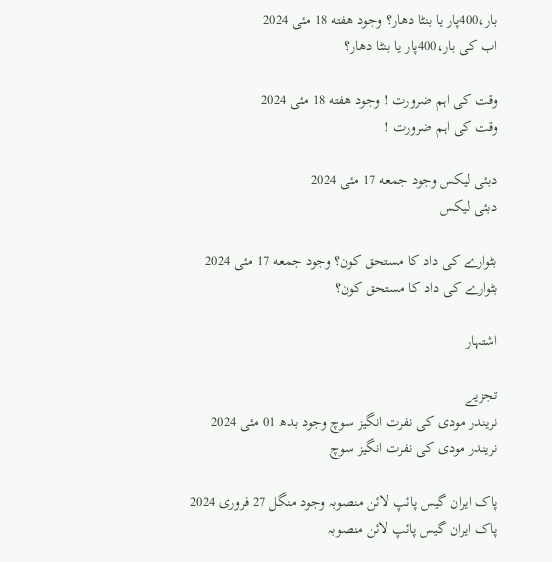بار،400پار یا بنٹا دھار؟ وجود هفته 18 مئی 2024
اب کی بار،400پار یا بنٹا دھار؟

وقت کی اہم ضرورت ! وجود هفته 18 مئی 2024
وقت کی اہم ضرورت !

دبئی لیکس وجود جمعه 17 مئی 2024
دبئی لیکس

بٹوارے کی داد کا مستحق کون؟ وجود جمعه 17 مئی 2024
بٹوارے کی داد کا مستحق کون؟

اشتہار

تجزیے
نریندر مودی کی نفرت انگیز سوچ وجود بدھ 01 مئی 2024
نریندر مودی کی نفرت انگیز سوچ

پاک ایران گیس پائپ لائن منصوبہ وجود منگل 27 فروری 2024
پاک ایران گیس پائپ لائن منصوبہ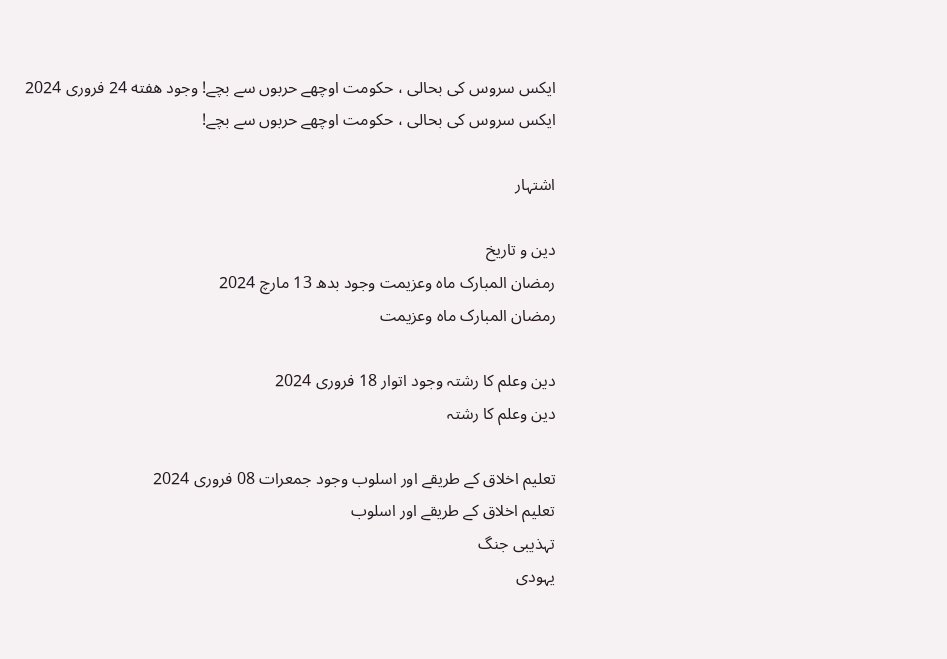ایکس سروس کی بحالی ، حکومت اوچھے حربوں سے بچے! وجود هفته 24 فروری 2024
ایکس سروس کی بحالی ، حکومت اوچھے حربوں سے بچے!

اشتہار

دین و تاریخ
رمضان المبارک ماہ وعزیمت وجود بدھ 13 مارچ 2024
رمضان المبارک ماہ وعزیمت

دین وعلم کا رشتہ وجود اتوار 18 فروری 2024
دین وعلم کا رشتہ

تعلیم اخلاق کے طریقے اور اسلوب وجود جمعرات 08 فروری 2024
تعلیم اخلاق کے طریقے اور اسلوب
تہذیبی جنگ
یہودی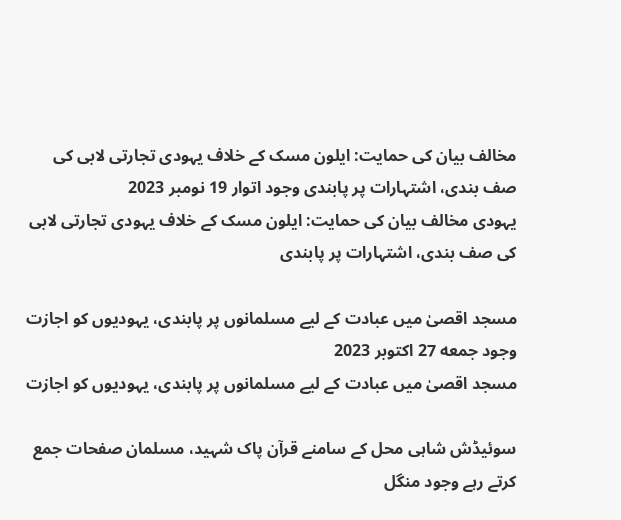مخالف بیان کی حمایت: ایلون مسک کے خلاف یہودی تجارتی لابی کی صف بندی، اشتہارات پر پابندی وجود اتوار 19 نومبر 2023
یہودی مخالف بیان کی حمایت: ایلون مسک کے خلاف یہودی تجارتی لابی کی صف بندی، اشتہارات پر پابندی

مسجد اقصیٰ میں عبادت کے لیے مسلمانوں پر پابندی، یہودیوں کو اجازت وجود جمعه 27 اکتوبر 2023
مسجد اقصیٰ میں عبادت کے لیے مسلمانوں پر پابندی، یہودیوں کو اجازت

سوئیڈش شاہی محل کے سامنے قرآن پاک شہید، مسلمان صفحات جمع کرتے رہے وجود منگل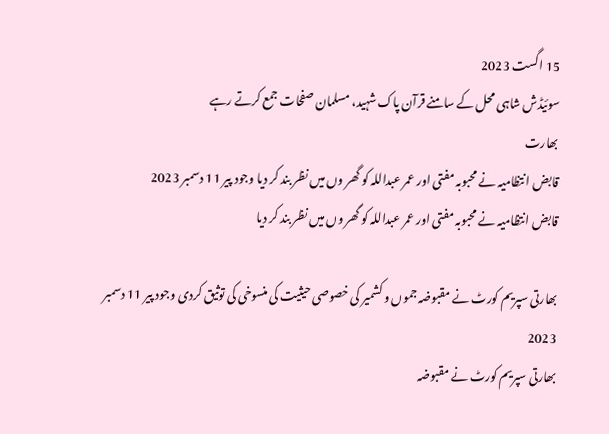15 اگست 2023
سوئیڈش شاہی محل کے سامنے قرآن پاک شہید، مسلمان صفحات جمع کرتے رہے
بھارت
قابض انتظامیہ نے محبوبہ مفتی اور عمر عبداللہ کو گھر وں میں نظر بند کر دیا وجود پیر 11 دسمبر 2023
قابض انتظامیہ نے محبوبہ مفتی اور عمر عبداللہ کو گھر وں میں نظر بند کر دیا

بھارتی سپریم کورٹ نے مقبوضہ جموں و کشمیر کی خصوصی حیثیت کی منسوخی کی توثیق کردی وجود پیر 11 دسمبر 2023
بھارتی سپریم کورٹ نے مقبوضہ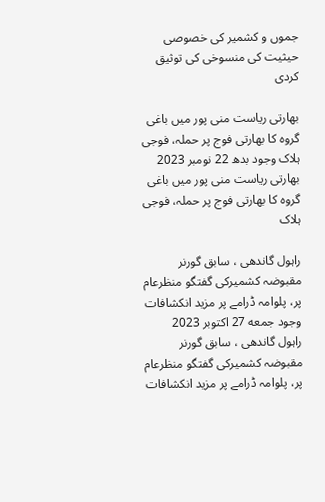جموں و کشمیر کی خصوصی حیثیت کی منسوخی کی توثیق کردی

بھارتی ریاست منی پور میں باغی گروہ کا بھارتی فوج پر حملہ، فوجی ہلاک وجود بدھ 22 نومبر 2023
بھارتی ریاست منی پور میں باغی گروہ کا بھارتی فوج پر حملہ، فوجی ہلاک

راہول گاندھی ، سابق گورنر مقبوضہ کشمیرکی گفتگو منظرعام پر، پلوامہ ڈرامے پر مزید انکشافات وجود جمعه 27 اکتوبر 2023
راہول گاندھی ، سابق گورنر مقبوضہ کشمیرکی گفتگو منظرعام پر، پلوامہ ڈرامے پر مزید انکشافات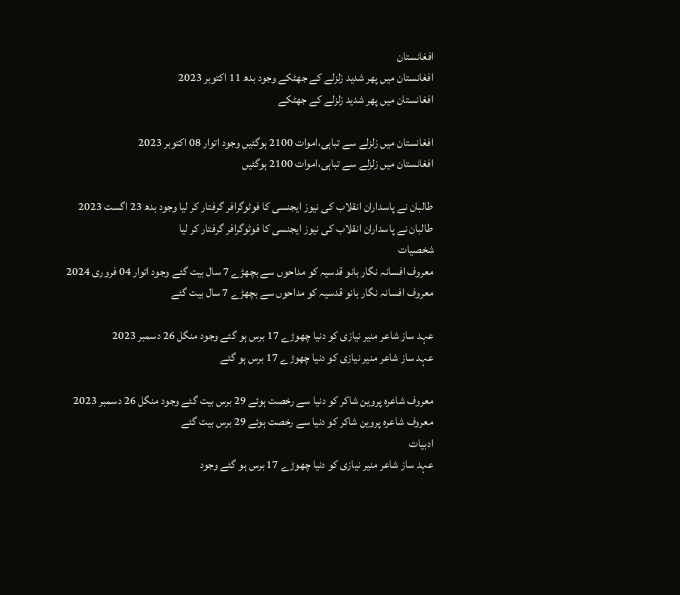افغانستان
افغانستان میں پھر شدید زلزلے کے جھٹکے وجود بدھ 11 اکتوبر 2023
افغانستان میں پھر شدید زلزلے کے جھٹکے

افغانستان میں زلزلے سے تباہی،اموات 2100 ہوگئیں وجود اتوار 08 اکتوبر 2023
افغانستان میں زلزلے سے تباہی،اموات 2100 ہوگئیں

طالبان نے پاسداران انقلاب کی نیوز ایجنسی کا فوٹوگرافر گرفتار کر لیا وجود بدھ 23 اگست 2023
طالبان نے پاسداران انقلاب کی نیوز ایجنسی کا فوٹوگرافر گرفتار کر لیا
شخصیات
معروف افسانہ نگار بانو قدسیہ کو مداحوں سے بچھڑے 7 سال بیت گئے وجود اتوار 04 فروری 2024
معروف افسانہ نگار بانو قدسیہ کو مداحوں سے بچھڑے 7 سال بیت گئے

عہد ساز شاعر منیر نیازی کو دنیا چھوڑے 17 برس ہو گئے وجود منگل 26 دسمبر 2023
عہد ساز شاعر منیر نیازی کو دنیا چھوڑے 17 برس ہو گئے

معروف شاعرہ پروین شاکر کو دنیا سے رخصت ہوئے 29 برس بیت گئے وجود منگل 26 دسمبر 2023
معروف شاعرہ پروین شاکر کو دنیا سے رخصت ہوئے 29 برس بیت گئے
ادبیات
عہد ساز شاعر منیر نیازی کو دنیا چھوڑے 17 برس ہو گئے وجود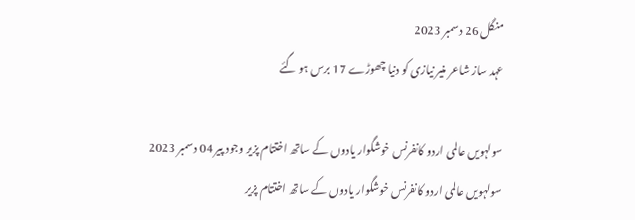منگل 26 دسمبر 2023
عہد ساز شاعر منیر نیازی کو دنیا چھوڑے 17 برس ہو گئے

سولہویں عالمی اردو کانفرنس خوشگوار یادوں کے ساتھ اختتام پزیر وجود پیر 04 دسمبر 2023
سولہویں عالمی اردو کانفرنس خوشگوار یادوں کے ساتھ اختتام پزیر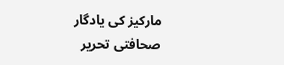مارکیز کی یادگار صحافتی تحریر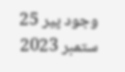وجود پیر 25 ستمبر 2023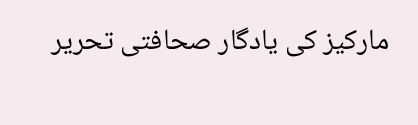مارکیز کی یادگار صحافتی تحریر